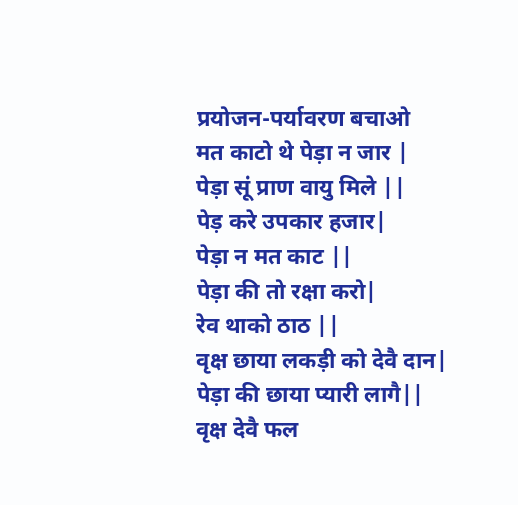प्रयोजन-पर्यावरण बचाओ
मत काटो थे पेड़ा न जार |
पेड़ा सूं प्राण वायु मिले ||
पेड़ करे उपकार हजार|
पेड़ा न मत काट ||
पेड़ा की तो रक्षा करो|
रेव थाको ठाठ ||
वृक्ष छाया लकड़ी को देवै दान|
पेड़ा की छाया प्यारी लागै||
वृक्ष देवै फल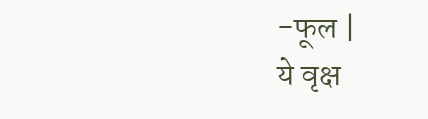-फूल |
ये वृक्ष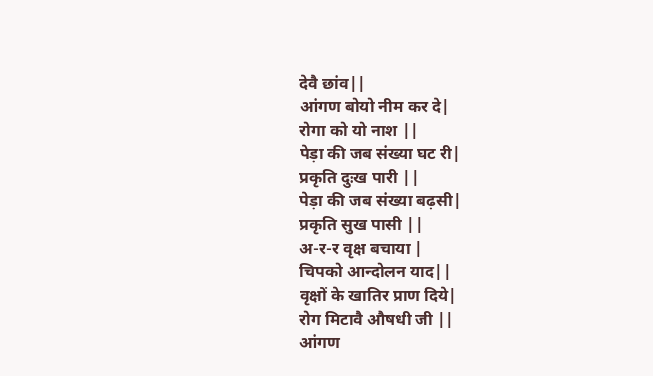देवै छांव||
आंगण बोयो नीम कर दे|
रोगा को यो नाश ||
पेड़ा की जब संख्या घट री|
प्रकृति दुःख पारी ||
पेड़ा की जब संख्या बढ़सी|
प्रकृति सुख पासी ||
अ-र-र वृक्ष बचाया |
चिपको आन्दोलन याद||
वृक्षों के खातिर प्राण दिये|
रोग मिटावै औषधी जी ||
आंगण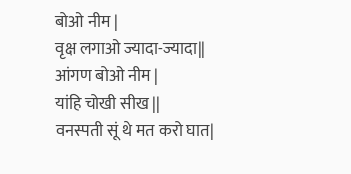बोओ नीम |
वृक्ष लगाओ ज्यादा-ज्यादा||
आंगण बोओ नीम |
यांहि चोखी सीख ||
वनस्पती सूं थे मत करो घात|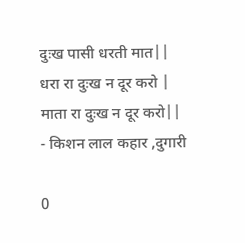दुःख पासी धरती मात||
धरा रा दुःख न दूर करो |
माता रा दुःख न दूर करो||
- किशन लाल कहार ,दुगारी

0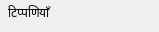टिप्पणियाँ